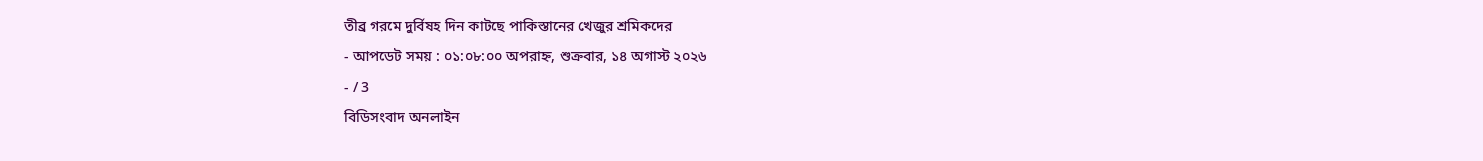তীব্র গরমে দুর্বিষহ দিন কাটছে পাকিস্তানের খেজুর শ্রমিকদের
- আপডেট সময় : ০১:০৮:০০ অপরাহ্ন, শুক্রবার, ১৪ অগাস্ট ২০২৬
- / 3
বিডিসংবাদ অনলাইন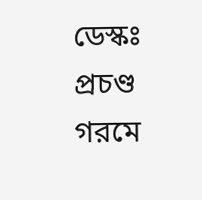ডেস্কঃ
প্রচণ্ড গরমে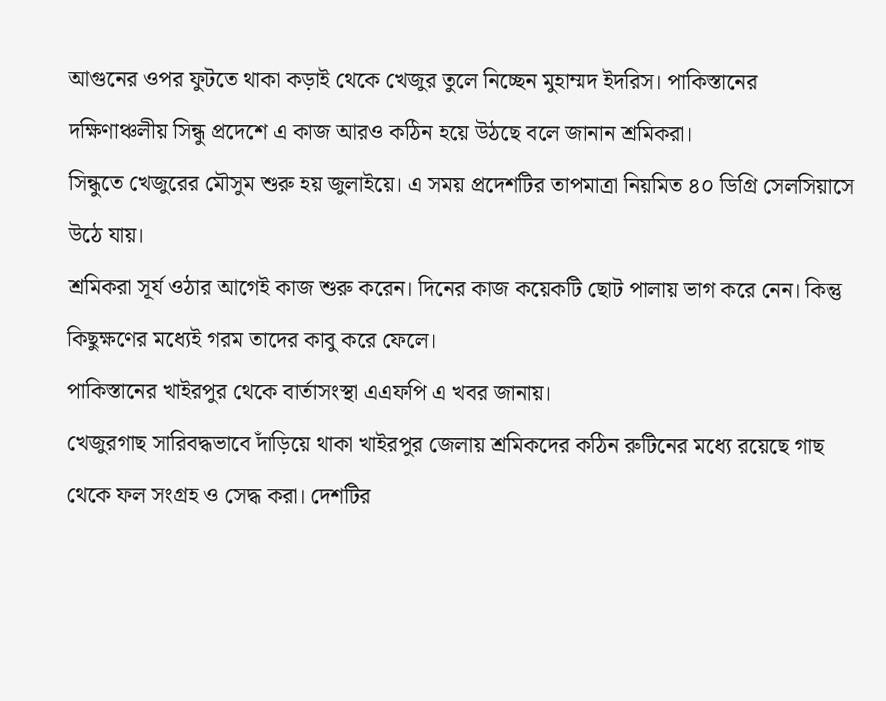আগুনের ওপর ফুটতে থাকা কড়াই থেকে খেজুর তুলে নিচ্ছেন মুহাম্মদ ইদরিস। পাকিস্তানের দক্ষিণাঞ্চলীয় সিন্ধু প্রদেশে এ কাজ আরও কঠিন হয়ে উঠছে বলে জানান শ্রমিকরা।
সিন্ধুতে খেজুরের মৌসুম শুরু হয় জুলাইয়ে। এ সময় প্রদেশটির তাপমাত্রা নিয়মিত ৪০ ডিগ্রি সেলসিয়াসে উঠে যায়।
শ্রমিকরা সূর্য ওঠার আগেই কাজ শুরু করেন। দিনের কাজ কয়েকটি ছোট পালায় ভাগ করে নেন। কিন্তু কিছুক্ষণের মধ্যেই গরম তাদের কাবু করে ফেলে।
পাকিস্তানের খাইরপুর থেকে বার্তাসংস্থা এএফপি এ খবর জানায়।
খেজুরগাছ সারিবদ্ধভাবে দাঁড়িয়ে থাকা খাইরপুর জেলায় শ্রমিকদের কঠিন রুটিনের মধ্যে রয়েছে গাছ থেকে ফল সংগ্রহ ও সেদ্ধ করা। দেশটির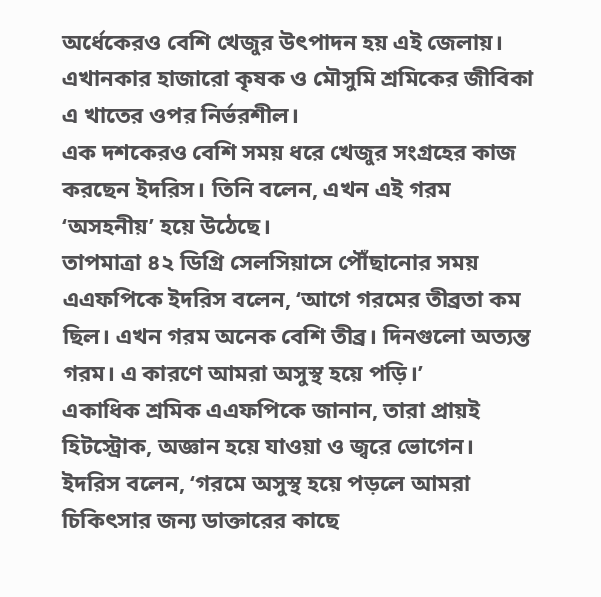অর্ধেকেরও বেশি খেজুর উৎপাদন হয় এই জেলায়। এখানকার হাজারো কৃষক ও মৌসুমি শ্রমিকের জীবিকা এ খাতের ওপর নির্ভরশীল।
এক দশকেরও বেশি সময় ধরে খেজুর সংগ্রহের কাজ করছেন ইদরিস। তিনি বলেন, এখন এই গরম ‘অসহনীয়’ হয়ে উঠেছে।
তাপমাত্রা ৪২ ডিগ্রি সেলসিয়াসে পৌঁছানোর সময় এএফপিকে ইদরিস বলেন, ‘আগে গরমের তীব্রতা কম ছিল। এখন গরম অনেক বেশি তীব্র। দিনগুলো অত্যন্ত গরম। এ কারণে আমরা অসুস্থ হয়ে পড়ি।’
একাধিক শ্রমিক এএফপিকে জানান, তারা প্রায়ই হিটস্ট্রোক, অজ্ঞান হয়ে যাওয়া ও জ্বরে ভোগেন।
ইদরিস বলেন, ‘গরমে অসুস্থ হয়ে পড়লে আমরা চিকিৎসার জন্য ডাক্তারের কাছে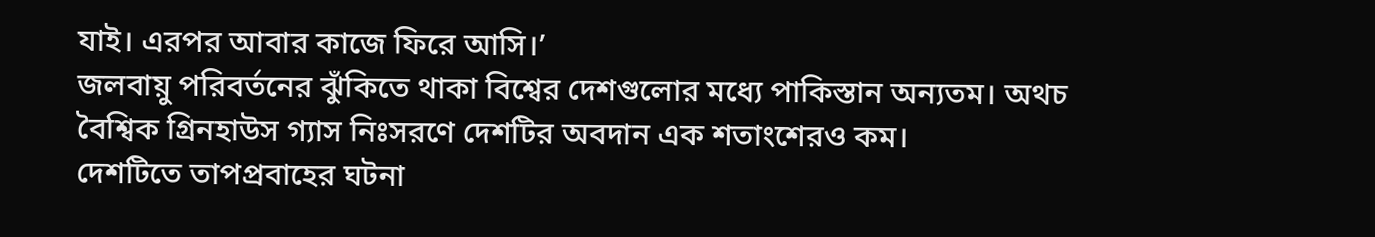যাই। এরপর আবার কাজে ফিরে আসি।’
জলবায়ু পরিবর্তনের ঝুঁকিতে থাকা বিশ্বের দেশগুলোর মধ্যে পাকিস্তান অন্যতম। অথচ বৈশ্বিক গ্রিনহাউস গ্যাস নিঃসরণে দেশটির অবদান এক শতাংশেরও কম।
দেশটিতে তাপপ্রবাহের ঘটনা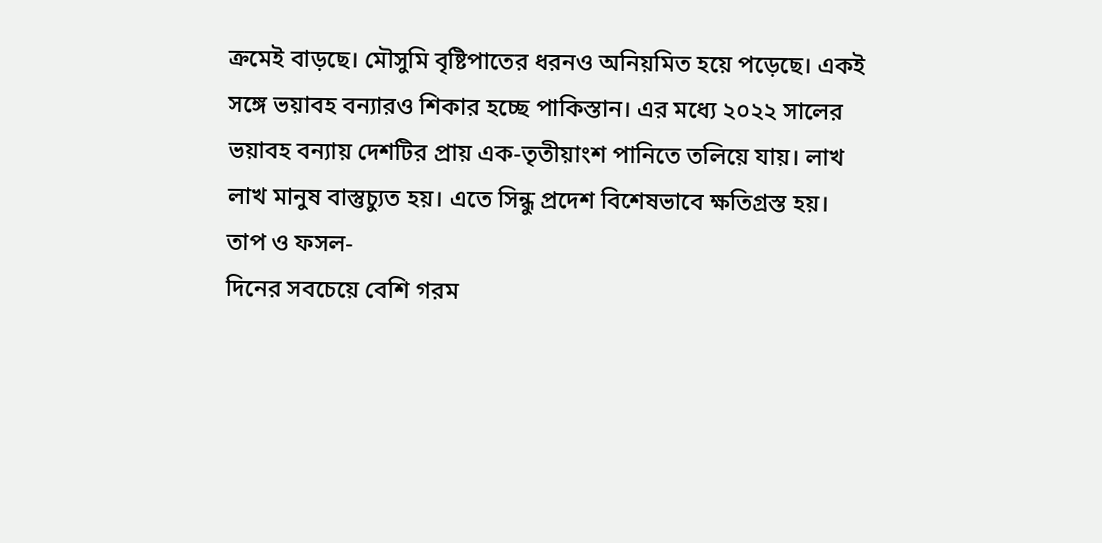ক্রমেই বাড়ছে। মৌসুমি বৃষ্টিপাতের ধরনও অনিয়মিত হয়ে পড়েছে। একই সঙ্গে ভয়াবহ বন্যারও শিকার হচ্ছে পাকিস্তান। এর মধ্যে ২০২২ সালের ভয়াবহ বন্যায় দেশটির প্রায় এক-তৃতীয়াংশ পানিতে তলিয়ে যায়। লাখ লাখ মানুষ বাস্তুচ্যুত হয়। এতে সিন্ধু প্রদেশ বিশেষভাবে ক্ষতিগ্রস্ত হয়।
তাপ ও ফসল-
দিনের সবচেয়ে বেশি গরম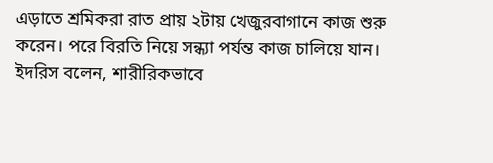এড়াতে শ্রমিকরা রাত প্রায় ২টায় খেজুরবাগানে কাজ শুরু করেন। পরে বিরতি নিয়ে সন্ধ্যা পর্যন্ত কাজ চালিয়ে যান।
ইদরিস বলেন, শারীরিকভাবে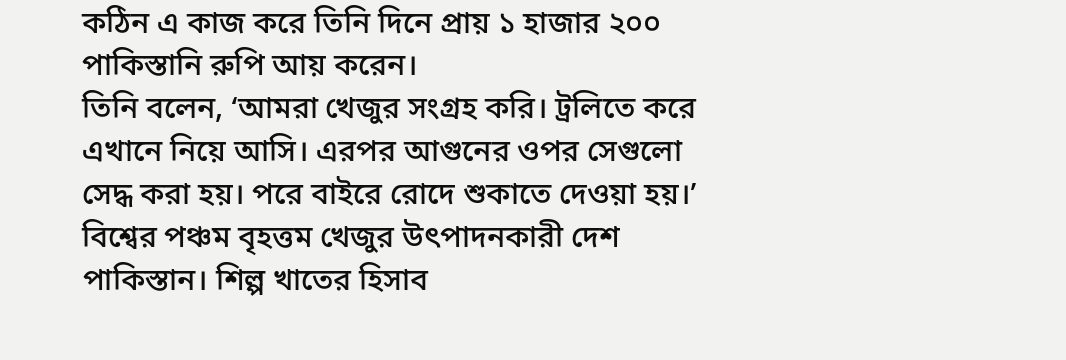কঠিন এ কাজ করে তিনি দিনে প্রায় ১ হাজার ২০০ পাকিস্তানি রুপি আয় করেন।
তিনি বলেন, ‘আমরা খেজুর সংগ্রহ করি। ট্রলিতে করে এখানে নিয়ে আসি। এরপর আগুনের ওপর সেগুলো সেদ্ধ করা হয়। পরে বাইরে রোদে শুকাতে দেওয়া হয়।’
বিশ্বের পঞ্চম বৃহত্তম খেজুর উৎপাদনকারী দেশ পাকিস্তান। শিল্প খাতের হিসাব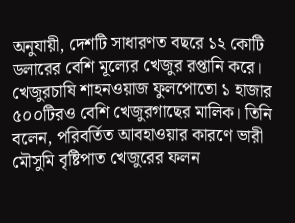অনুযায়ী, দেশটি সাধারণত বছরে ১২ কোটি ডলারের বেশি মূল্যের খেজুর রপ্তানি করে।
খেজুরচাষি শাহনওয়াজ ফুলপোতো ১ হাজার ৫০০টিরও বেশি খেজুরগাছের মালিক। তিনি বলেন, পরিবর্তিত আবহাওয়ার কারণে ভারী মৌসুমি বৃষ্টিপাত খেজুরের ফলন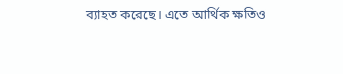ব্যাহত করেছে। এতে আর্থিক ক্ষতিও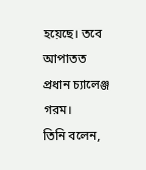হয়েছে। তবে আপাতত প্রধান চ্যালেঞ্জ গরম।
তিনি বলেন,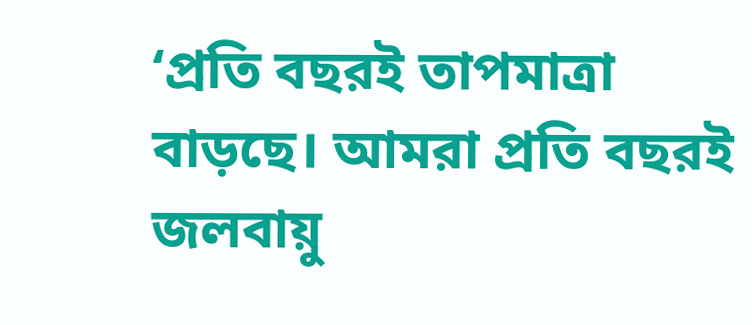‘প্রতি বছরই তাপমাত্রা বাড়ছে। আমরা প্রতি বছরই জলবায়ু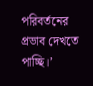পরিবর্তনের প্রভাব দেখতে পাচ্ছি।’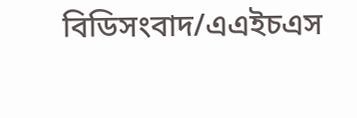বিডিসংবাদ/এএইচএস